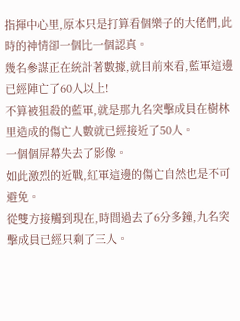指揮中心里,原本只是打算看個樂子的大佬們,此時的神情卻一個比一個認真。
幾名參謀正在統計著數據,就目前來看,藍軍這邊已經陣亡了60人以上!
不算被狙殺的藍軍,就是那九名突擊成員在樹林里造成的傷亡人數就已經接近了50人。
一個個屏幕失去了影像。
如此激烈的近戰,紅軍這邊的傷亡自然也是不可避免。
從雙方接觸到現在,時間過去了6分多鐘,九名突擊成員已經只剩了三人。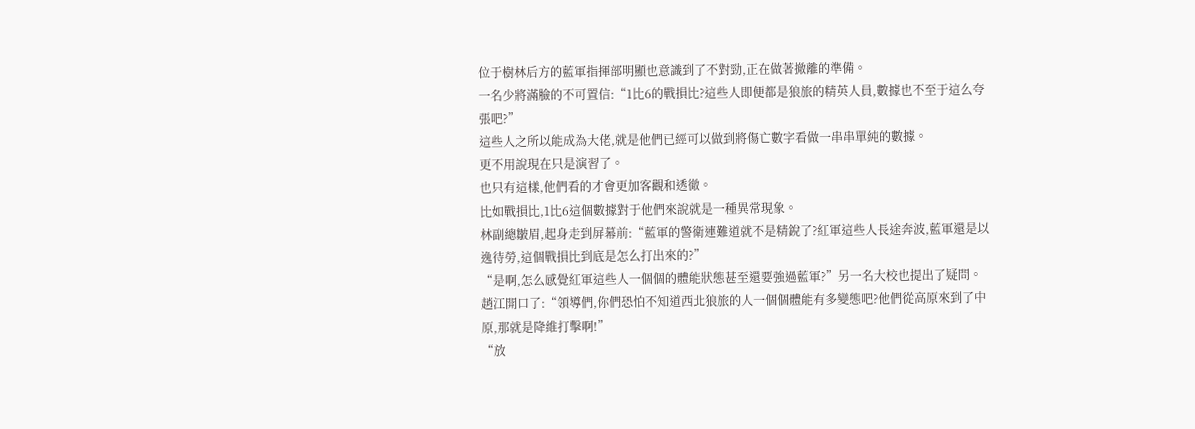位于樹林后方的藍軍指揮部明顯也意識到了不對勁,正在做著撤離的準備。
一名少將滿臉的不可置信:“1比6的戰損比?這些人即便都是狼旅的精英人員,數據也不至于這么夸張吧?”
這些人之所以能成為大佬,就是他們已經可以做到將傷亡數字看做一串串單純的數據。
更不用說現在只是演習了。
也只有這樣,他們看的才會更加客觀和透徹。
比如戰損比,1比6這個數據對于他們來說就是一種異常現象。
林副總皺眉,起身走到屏幕前:“藍軍的警衛連難道就不是精銳了?紅軍這些人長途奔波,藍軍還是以逸待勞,這個戰損比到底是怎么打出來的?”
“是啊,怎么感覺紅軍這些人一個個的體能狀態甚至還要強過藍軍?”另一名大校也提出了疑問。
趙江開口了:“領導們,你們恐怕不知道西北狼旅的人一個個體能有多變態吧?他們從高原來到了中原,那就是降維打擊啊!”
“放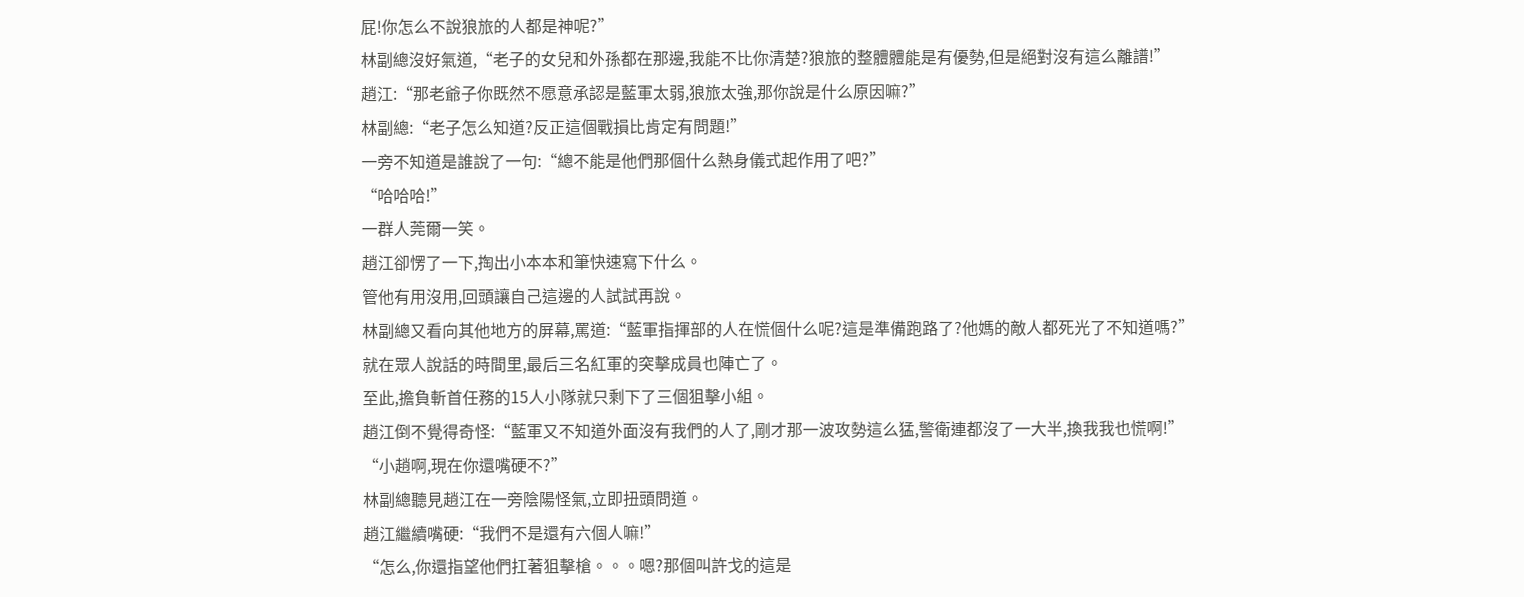屁!你怎么不說狼旅的人都是神呢?”
林副總沒好氣道,“老子的女兒和外孫都在那邊,我能不比你清楚?狼旅的整體體能是有優勢,但是絕對沒有這么離譜!”
趙江:“那老爺子你既然不愿意承認是藍軍太弱,狼旅太強,那你說是什么原因嘛?”
林副總:“老子怎么知道?反正這個戰損比肯定有問題!”
一旁不知道是誰說了一句:“總不能是他們那個什么熱身儀式起作用了吧?”
“哈哈哈!”
一群人莞爾一笑。
趙江卻愣了一下,掏出小本本和筆快速寫下什么。
管他有用沒用,回頭讓自己這邊的人試試再說。
林副總又看向其他地方的屏幕,罵道:“藍軍指揮部的人在慌個什么呢?這是準備跑路了?他媽的敵人都死光了不知道嗎?”
就在眾人說話的時間里,最后三名紅軍的突擊成員也陣亡了。
至此,擔負斬首任務的15人小隊就只剩下了三個狙擊小組。
趙江倒不覺得奇怪:“藍軍又不知道外面沒有我們的人了,剛才那一波攻勢這么猛,警衛連都沒了一大半,換我我也慌啊!”
“小趙啊,現在你還嘴硬不?”
林副總聽見趙江在一旁陰陽怪氣,立即扭頭問道。
趙江繼續嘴硬:“我們不是還有六個人嘛!”
“怎么,你還指望他們扛著狙擊槍。。。嗯?那個叫許戈的這是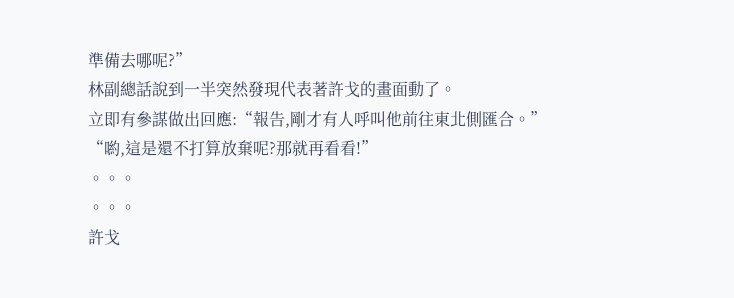準備去哪呢?”
林副總話說到一半突然發現代表著許戈的畫面動了。
立即有參謀做出回應:“報告,剛才有人呼叫他前往東北側匯合。”
“喲,這是還不打算放棄呢?那就再看看!”
。。。
。。。
許戈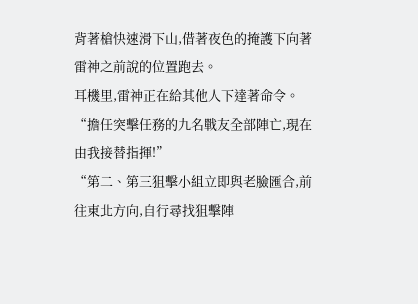背著槍快速滑下山,借著夜色的掩護下向著雷神之前說的位置跑去。
耳機里,雷神正在給其他人下達著命令。
“擔任突擊任務的九名戰友全部陣亡,現在由我接替指揮!”
“第二、第三狙擊小組立即與老臉匯合,前往東北方向,自行尋找狙擊陣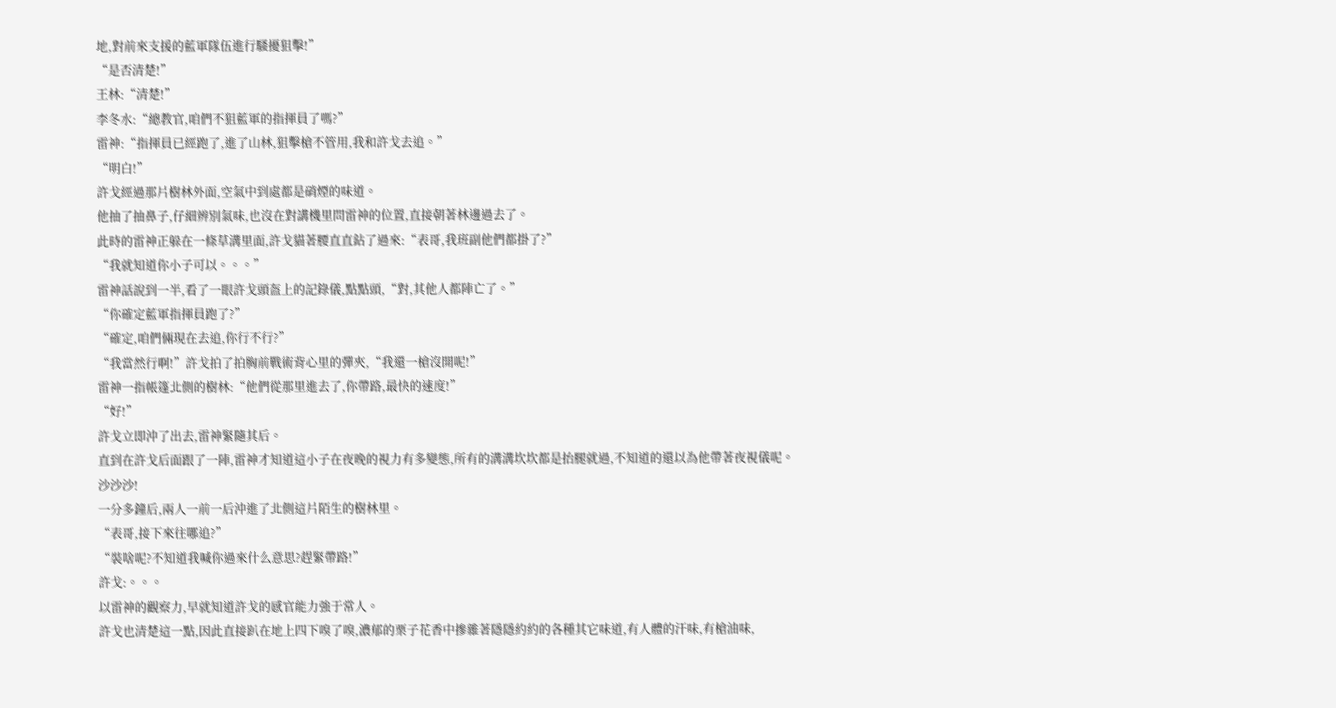地,對前來支援的藍軍隊伍進行騷擾狙擊!”
“是否清楚!”
王林:“清楚!”
李冬水:“總教官,咱們不狙藍軍的指揮員了嗎?”
雷神:“指揮員已經跑了,進了山林,狙擊槍不管用,我和許戈去追。”
“明白!”
許戈經過那片樹林外面,空氣中到處都是硝煙的味道。
他抽了抽鼻子,仔細辨別氣味,也沒在對講機里問雷神的位置,直接朝著林邊過去了。
此時的雷神正躲在一條草溝里面,許戈貓著腰直直鉆了過來:“表哥,我班副他們都掛了?”
“我就知道你小子可以。。。”
雷神話說到一半,看了一眼許戈頭盔上的記錄儀,點點頭,“對,其他人都陣亡了。”
“你確定藍軍指揮員跑了?”
“確定,咱們倆現在去追,你行不行?”
“我當然行啊!”許戈拍了拍胸前戰術背心里的彈夾,“我還一槍沒開呢!”
雷神一指帳篷北側的樹林:“他們從那里進去了,你帶路,最快的速度!”
“好!”
許戈立即沖了出去,雷神緊隨其后。
直到在許戈后面跟了一陣,雷神才知道這小子在夜晚的視力有多變態,所有的溝溝坎坎都是抬腿就過,不知道的還以為他帶著夜視儀呢。
沙沙沙!
一分多鐘后,兩人一前一后沖進了北側這片陌生的樹林里。
“表哥,接下來往哪追?”
“裝啥呢?不知道我喊你過來什么意思?趕緊帶路!”
許戈:。。。
以雷神的觀察力,早就知道許戈的感官能力強于常人。
許戈也清楚這一點,因此直接趴在地上四下嗅了嗅,濃郁的栗子花香中摻雜著隱隱約約的各種其它味道,有人體的汗味,有槍油味,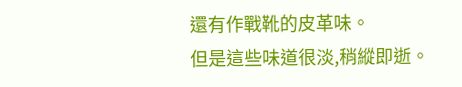還有作戰靴的皮革味。
但是這些味道很淡,稍縱即逝。